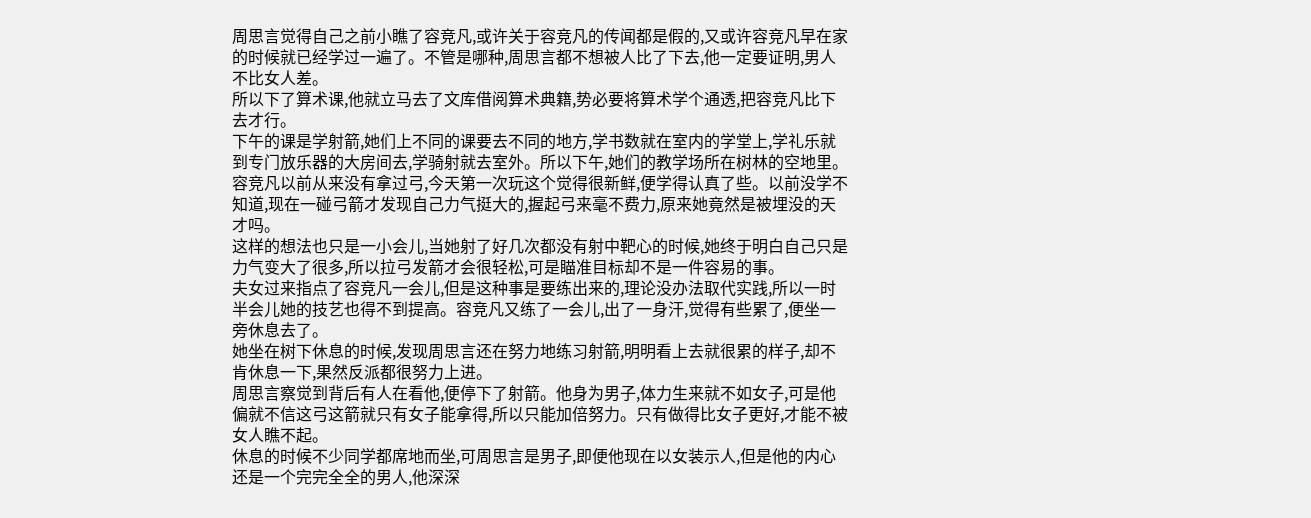周思言觉得自己之前小瞧了容竞凡,或许关于容竞凡的传闻都是假的,又或许容竞凡早在家的时候就已经学过一遍了。不管是哪种,周思言都不想被人比了下去,他一定要证明,男人不比女人差。
所以下了算术课,他就立马去了文库借阅算术典籍,势必要将算术学个通透,把容竞凡比下去才行。
下午的课是学射箭,她们上不同的课要去不同的地方,学书数就在室内的学堂上,学礼乐就到专门放乐器的大房间去,学骑射就去室外。所以下午,她们的教学场所在树林的空地里。
容竞凡以前从来没有拿过弓,今天第一次玩这个觉得很新鲜,便学得认真了些。以前没学不知道,现在一碰弓箭才发现自己力气挺大的,握起弓来毫不费力,原来她竟然是被埋没的天才吗。
这样的想法也只是一小会儿,当她射了好几次都没有射中靶心的时候,她终于明白自己只是力气变大了很多,所以拉弓发箭才会很轻松,可是瞄准目标却不是一件容易的事。
夫女过来指点了容竞凡一会儿,但是这种事是要练出来的,理论没办法取代实践,所以一时半会儿她的技艺也得不到提高。容竞凡又练了一会儿,出了一身汗,觉得有些累了,便坐一旁休息去了。
她坐在树下休息的时候,发现周思言还在努力地练习射箭,明明看上去就很累的样子,却不肯休息一下,果然反派都很努力上进。
周思言察觉到背后有人在看他,便停下了射箭。他身为男子,体力生来就不如女子,可是他偏就不信这弓这箭就只有女子能拿得,所以只能加倍努力。只有做得比女子更好,才能不被女人瞧不起。
休息的时候不少同学都席地而坐,可周思言是男子,即便他现在以女装示人,但是他的内心还是一个完完全全的男人,他深深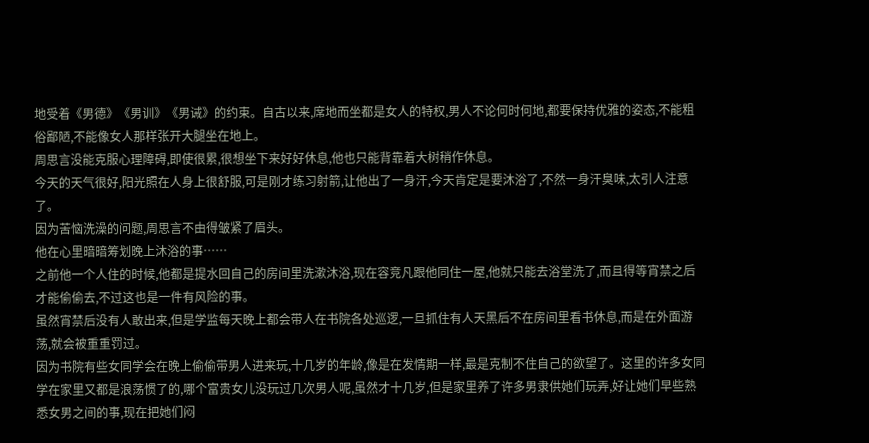地受着《男德》《男训》《男诫》的约束。自古以来,席地而坐都是女人的特权,男人不论何时何地,都要保持优雅的姿态,不能粗俗鄙陋,不能像女人那样张开大腿坐在地上。
周思言没能克服心理障碍,即使很累,很想坐下来好好休息,他也只能背靠着大树稍作休息。
今天的天气很好,阳光照在人身上很舒服,可是刚才练习射箭,让他出了一身汗,今天肯定是要沐浴了,不然一身汗臭味,太引人注意了。
因为苦恼洗澡的问题,周思言不由得皱紧了眉头。
他在心里暗暗筹划晚上沐浴的事……
之前他一个人住的时候,他都是提水回自己的房间里洗漱沐浴,现在容竞凡跟他同住一屋,他就只能去浴堂洗了,而且得等宵禁之后才能偷偷去,不过这也是一件有风险的事。
虽然宵禁后没有人敢出来,但是学监每天晚上都会带人在书院各处巡逻,一旦抓住有人天黑后不在房间里看书休息,而是在外面游荡,就会被重重罚过。
因为书院有些女同学会在晚上偷偷带男人进来玩,十几岁的年龄,像是在发情期一样,最是克制不住自己的欲望了。这里的许多女同学在家里又都是浪荡惯了的,哪个富贵女儿没玩过几次男人呢,虽然才十几岁,但是家里养了许多男隶供她们玩弄,好让她们早些熟悉女男之间的事,现在把她们闷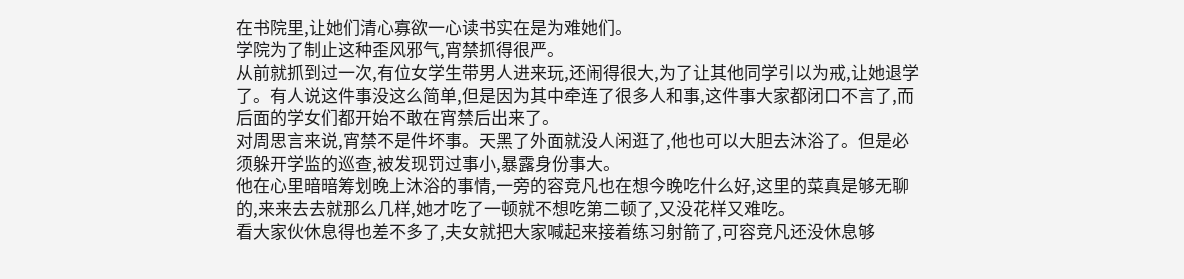在书院里,让她们清心寡欲一心读书实在是为难她们。
学院为了制止这种歪风邪气,宵禁抓得很严。
从前就抓到过一次,有位女学生带男人进来玩,还闹得很大,为了让其他同学引以为戒,让她退学了。有人说这件事没这么简单,但是因为其中牵连了很多人和事,这件事大家都闭口不言了,而后面的学女们都开始不敢在宵禁后出来了。
对周思言来说,宵禁不是件坏事。天黑了外面就没人闲逛了,他也可以大胆去沐浴了。但是必须躲开学监的巡查,被发现罚过事小,暴露身份事大。
他在心里暗暗筹划晚上沐浴的事情,一旁的容竞凡也在想今晚吃什么好,这里的菜真是够无聊的,来来去去就那么几样,她才吃了一顿就不想吃第二顿了,又没花样又难吃。
看大家伙休息得也差不多了,夫女就把大家喊起来接着练习射箭了,可容竞凡还没休息够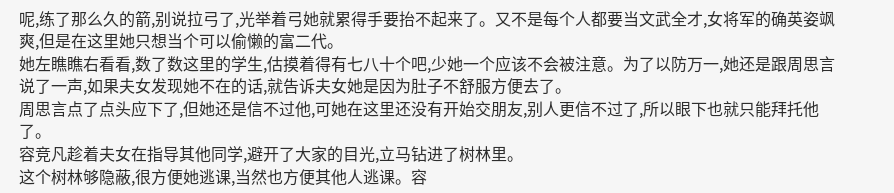呢,练了那么久的箭,别说拉弓了,光举着弓她就累得手要抬不起来了。又不是每个人都要当文武全才,女将军的确英姿飒爽,但是在这里她只想当个可以偷懒的富二代。
她左瞧瞧右看看,数了数这里的学生,估摸着得有七八十个吧,少她一个应该不会被注意。为了以防万一,她还是跟周思言说了一声,如果夫女发现她不在的话,就告诉夫女她是因为肚子不舒服方便去了。
周思言点了点头应下了,但她还是信不过他,可她在这里还没有开始交朋友,别人更信不过了,所以眼下也就只能拜托他了。
容竞凡趁着夫女在指导其他同学,避开了大家的目光,立马钻进了树林里。
这个树林够隐蔽,很方便她逃课,当然也方便其他人逃课。容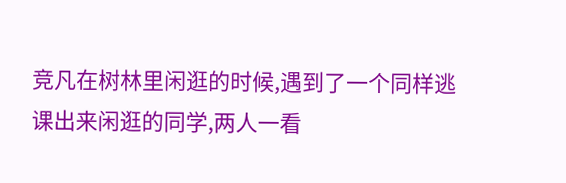竞凡在树林里闲逛的时候,遇到了一个同样逃课出来闲逛的同学,两人一看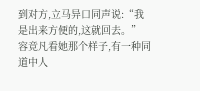到对方,立马异口同声说:“我是出来方便的,这就回去。”
容竞凡看她那个样子,有一种同道中人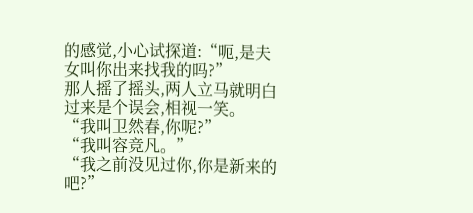的感觉,小心试探道:“呃,是夫女叫你出来找我的吗?”
那人摇了摇头,两人立马就明白过来是个误会,相视一笑。
“我叫卫然春,你呢?”
“我叫容竞凡。”
“我之前没见过你,你是新来的吧?”